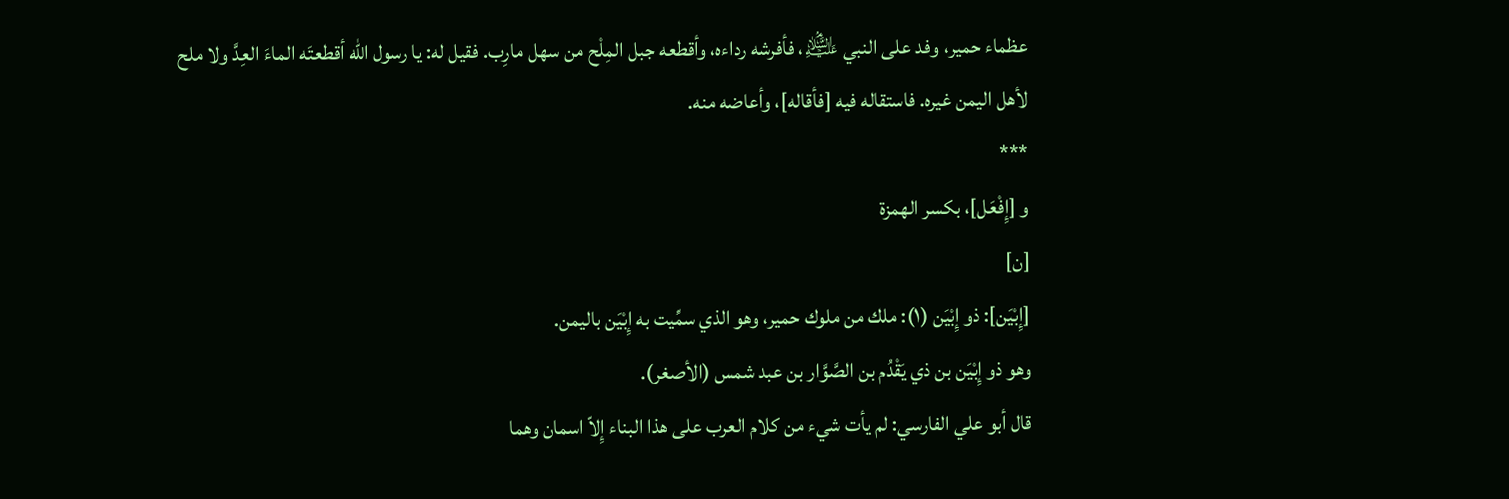عظماء حمير، وفد على النبي ﵇، فأفرشه رداءه، وأقطعه جبل المِلْح من سهل مارِب. فقيل له: يا رسول اللّه أقطعتَه الماءَ العِدَّ ولا ملح لأهل اليمن غيره. فاستقاله فيه [فأقاله]، وأعاضه منه.
***
و [إِفْعَل]، بكسر الهمزة
[ن]
[إِبْيَن]: ذو إِبْيَن (١): ملك من ملوك حمير، وهو الذي سمِّيت به إِبْيَن باليمن.
وهو ذو إِبْيَن بن ذي يَقْدُم بن الصَّوَّار بن عبد شمس (الأصغر).
قال أبو علي الفارسي: لم يأت شيء من كلام العرب على هذا البناء إِلاّ اسمان وهما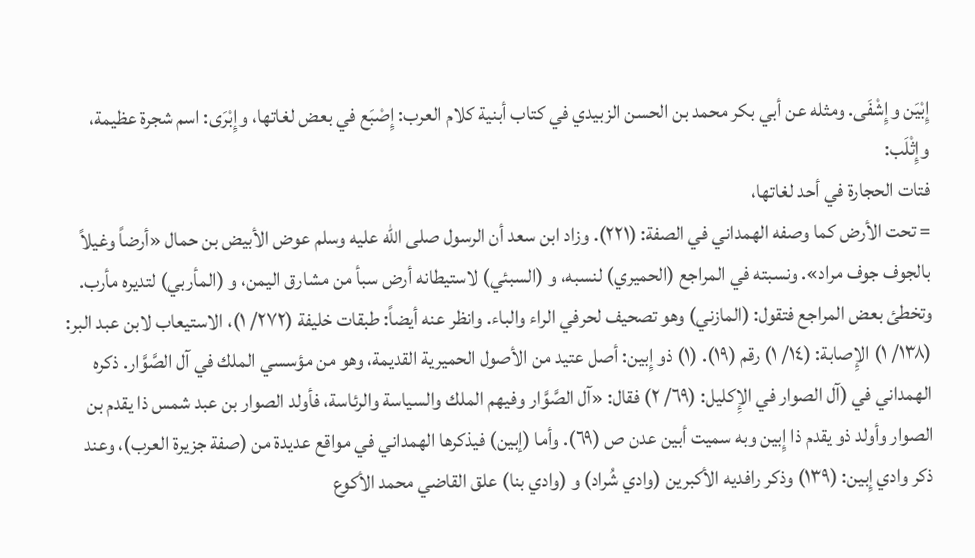إِبْيَن وإِشْفَى. ومثله عن أبي بكر محمد بن الحسن الزبيدي في كتاب أبنية كلام العرب: إِصْبَع في بعض لغاتها، وإِبْرَى: اسم شجرة عظيمة، وإِثْلَب:
فتات الحجارة في أحد لغاتها،
= تحت الأرض كما وصفه الهمداني في الصفة: (٢٢١). وزاد ابن سعد أن الرسول صلى الله عليه وسلم عوض الأبيض بن حمال «أرضاً وغيلاً بالجوف جوف مراد». ونسبته في المراجع (الحميري) لنسبه، و (السبئي) لاستيطانه أرض سبأ من مشارق اليمن، و (المأربي) لتديره مأرب. وتخطئ بعض المراجع فتقول: (المازني) وهو تصحيف لحرفي الراء والباء. وانظر عنه أيضاً: طبقات خليفة (٢٧٢/ ١)، الاستيعاب لابن عبد البر: (١٣٨/ ١) الإِصابة: (١٤/ ١) رقم (١٩). (١) ذو إِبين: أصل عتيد من الأصول الحميرية القديمة، وهو من مؤسسي الملك في آل الصَّوَّار. ذكره الهمداني في (آل الصوار في الإِكليل: (٦٩/ ٢) فقال: «آل الصَّوَّار وفيهم الملك والسياسة والرئاسة، فأولد الصوار بن عبد شمس ذا يقدم بن الصوار وأولد ذو يقدم ذا إِبين وبه سميت أبين عدن ص (٦٩). وأما (إبين) فيذكرها الهمداني في مواقع عديدة من (صفة جزيرة العرب)، وعند ذكر وادي إِبين: (١٣٩) وذكر رافديه الأكبرين (وادي شُراد) و (وادي بنا) علق القاضي محمد الأكوع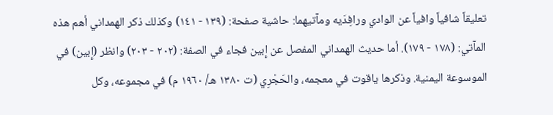تعليقاً شافياً وافياً عن الوادي ورافِدَيه ومآتيهما: حاشية صفحة: (١٣٩ - ١٤١) وكذلك ذكر الهمداني أهم هذه المآتي: (١٧٨ - ١٧٩). أما حديث الهمداني المفصل عن إِبين فجاء في الصفة: (٢٠٢ - ٢٠٣) وانظر (إِبين) في الموسوعة اليمنية. وذكرها ياقوت في معجمه، والحَجْرِي (ت ١٣٨٠ هـ/ ١٩٦٠ م) في مجموعه، وكل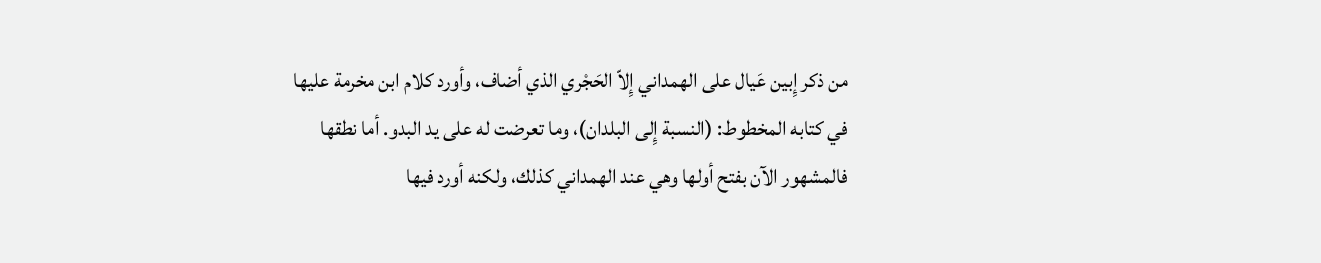من ذكر إِبين عَيال على الهمداني إِلاّ الحَجْري الذي أضاف، وأورد كلام ابن مخرمة عليها في كتابه المخطوط: (النسبة إِلى البلدان)، وما تعرضت له على يد البدو. أما نطقها فالمشهور الآن بفتح أولها وهي عند الهمداني كذلك، ولكنه أورد فيها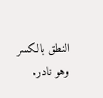النطق بالكسر وهو نادر.